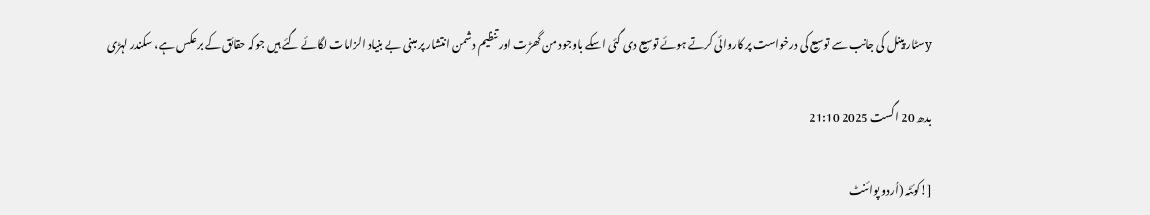yسٹار پینل کی جانب سے توسیع کی درخواست پر کاروائی کرتے ہوئے توسیع دی گئی اسکے باوجود من گھڑت اور تنظیم دشمن انتشار پر مبنی بے بنیاد الزامات لگائے گئے ہیں جوکہ حقائق کے برعکس ہے، سکندر لہڑی

بدھ 20 اگست 2025 21:10

[!کوئٹہ (اُردو پوائنٹ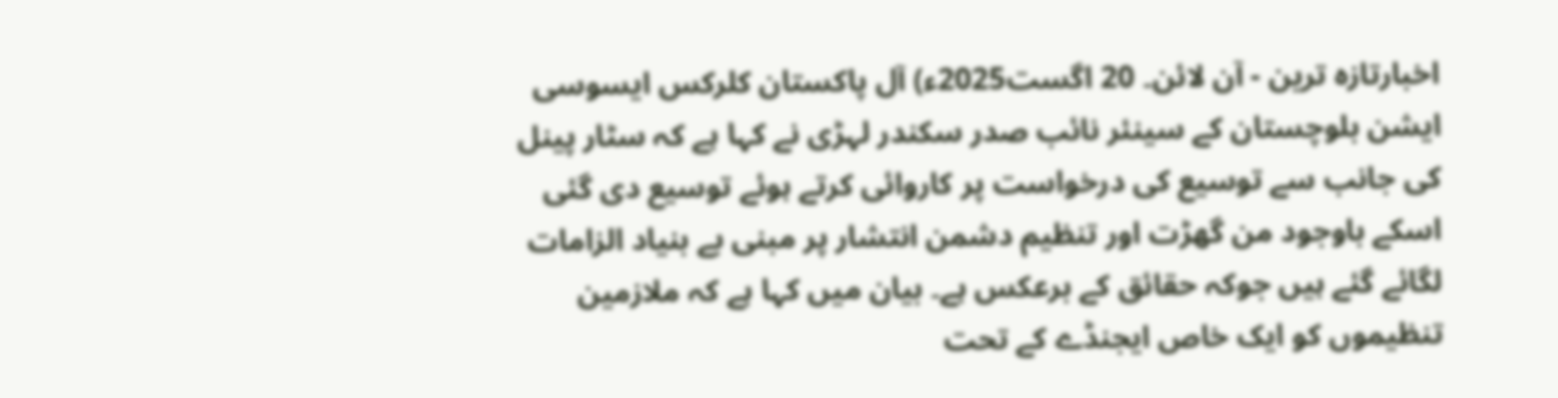اخبارتازہ ترین - آن لائن۔ 20 اگست2025ء) آل پاکستان کلرکس ایسوسی ایشن بلوچستان کے سینئر نائب صدر سکندر لہڑی نے کہا ہے کہ سٹار پینل کی جانب سے توسیع کی درخواست پر کاروائی کرتے ہوئے توسیع دی گئی اسکے باوجود من گھڑت اور تنظیم دشمن انتشار پر مبنی بے بنیاد الزامات لگائے گئے ہیں جوکہ حقائق کے برعکس ہے۔ بیان میں کہا ہے کہ ملازمین تنظیموں کو ایک خاص ایجنڈے کے تحت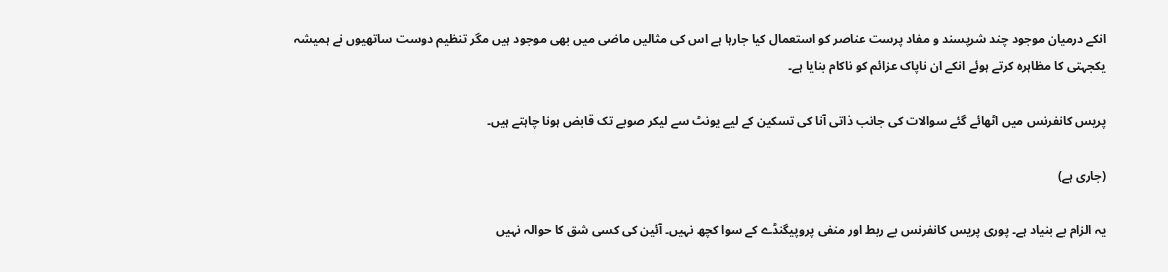انکے درمیان موجود چند شرپسند و مفاد پرست عناصر کو استعمال کیا جارہا ہے اس کی مثالیں ماضی میں بھی موجود ہیں مگر تنظیم دوست ساتھیوں نے ہمیشہ یکجہتی کا مظاہرہ کرتے ہوئے انکے ان ناپاک عزائم کو ناکام بنایا ہے۔

پریس کانفرنس میں اٹھائے گئے سوالات کی جانب ذاتی آنا کی تسکین کے لیے یونٹ سے لیکر صوبے تک قابض ہونا چاہتے ہیں۔

(جاری ہے)

یہ الزام بے بنیاد ہے۔ پوری پریس کانفرنس بے ربط اور منفی پروپیگنڈے کے سوا کچھ نہیں۔ آئین کی کسی شق کا حوالہ نہیں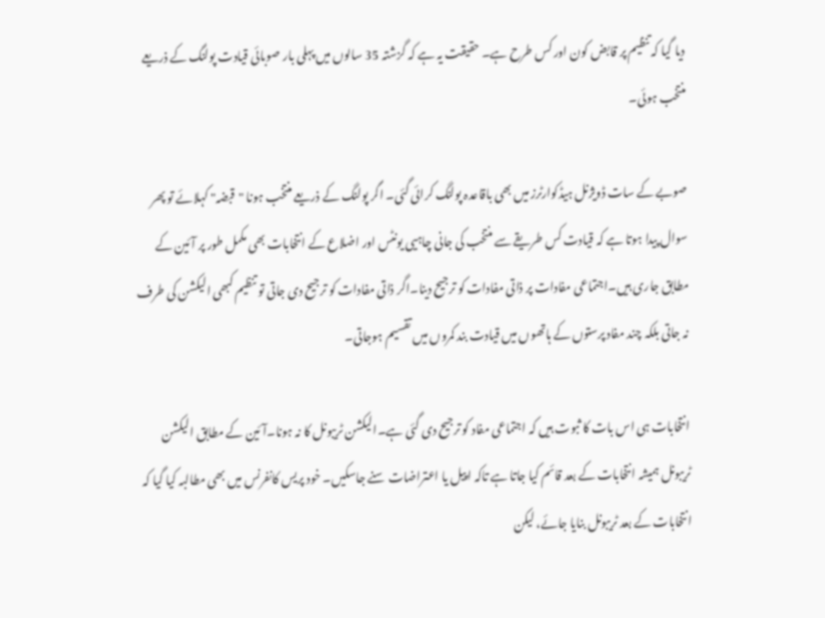دیا گیا کہ تنظیم پر قابض کون اور کس طرح ہے۔ حقیقت یہ ہے کہ گزشتہ 35 سالوں میں پہلی بار صوبائی قیادت پولنگ کے ذریعے منتخب ہوئی۔

صوبے کے سات ڈویژنل ہیڈکوارٹرز میں بھی باقاعدہ پولنگ کرائی گئی۔ اگر پولنگ کے ذریعے منتخب ہونا "قبضہ" کہلائے تو پھر سوال پیدا ہوتا ہے کہ قیادت کس طریقے سے منتخب کی جانی چاہیی یونٹس اور اضلاع کے انتخابات بھی مکمل طور پر آئین کے مطابق جاری ہیں۔اجتماعی مفادات پر ذاتی مفادات کو ترجیح دینا۔اگر ذاتی مفادات کو ترجیح دی جاتی تو تنظیم کبھی الیکشن کی طرف نہ جاتی بلکہ چند مفاد پرستوں کے ہاتھوں میں قیادت بند کمروں میں تقسیم ہوجاتی۔

انتخابات ہی اس بات کا ثبوت ہیں کہ اجتماعی مفاد کو ترجیح دی گئی ہے۔الیکشن ٹریبونل کا نہ ہونا۔آئین کے مطابق الیکشن ٹریبونل ہمیشہ انتخابات کے بعد قائم کیا جاتا ہے تاکہ اپیل یا اعتراضات سنے جاسکیں۔ خود پریس کانفرنس میں بھی مطالبہ کیا گیا کہ انتخابات کے بعد ٹریبونل بنایا جائے، لیکن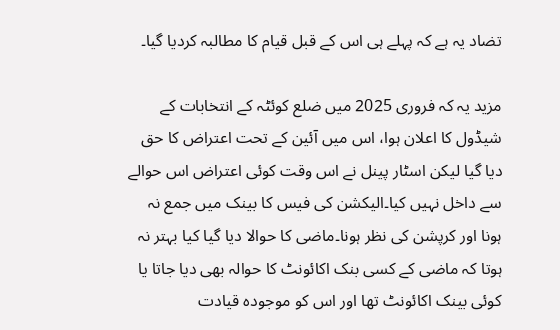تضاد یہ ہے کہ پہلے ہی اس کے قبل قیام کا مطالبہ کردیا گیا۔

مزید یہ کہ فروری 2025 میں ضلع کوئٹہ کے انتخابات کے شیڈول کا اعلان ہوا، اس میں آئین کے تحت اعتراض کا حق دیا گیا لیکن اسٹار پینل نے اس وقت کوئی اعتراض اس حوالے سے داخل نہیں کیا۔الیکشن کی فیس کا بینک میں جمع نہ ہونا اور کرپشن کی نظر ہونا۔ماضی کا حوالا دیا گیا کیا بہتر نہ ہوتا کہ ماضی کے کسی بنک اکائونٹ کا حوالہ بھی دیا جاتا یا کوئی بینک اکائونٹ تھا اور اس کو موجودہ قیادت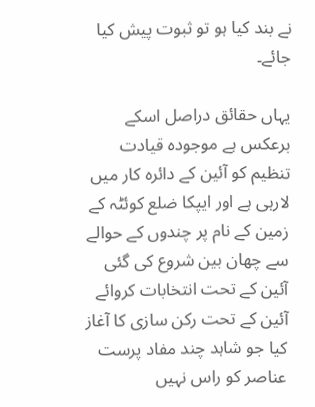نے بند کیا ہو تو ثبوت پیش کیا جائے۔

یہاں حقائق دراصل اسکے برعکس ہے موجودہ قیادت تنظیم کو آئین کے دائرہ کار میں لارہی ہے اور ایپکا ضلع کوئٹہ کے زمین کے نام پر چندوں کے حوالے سے چھان بین شروع کی گئی آئین کے تحت انتخابات کروائے آئین کے تحت رکن سازی کا آغاز کیا جو شاہد چند مفاد پرست عناصر کو راس نہیں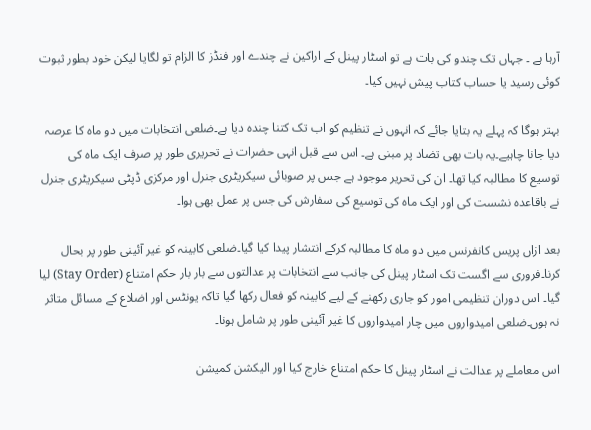آرہا ہے ۔ جہاں تک چندو کی بات ہے تو اسٹار پینل کے اراکین نے چندے اور فنڈز کا الزام تو لگایا لیکن خود بطور ثبوت کوئی رسید یا حساب کتاب پیش نہیں کیا۔

بہتر ہوگا کہ پہلے یہ بتایا جائے کہ انہوں نے تنظیم کو اب تک کتنا چندہ دیا ہے۔ضلعی انتخابات میں دو ماہ کا عرصہ دیا جانا چاہیے۔یہ بات بھی تضاد پر مبنی ہے۔ اس سے قبل انہی حضرات نے تحریری طور پر صرف ایک ماہ کی توسیع کا مطالبہ کیا تھا۔ ان کی تحریر موجود ہے جس پر صوبائی سیکریٹری جنرل اور مرکزی ڈپٹی سیکریٹری جنرل نے باقاعدہ نشست کی اور ایک ماہ کی توسیع کی سفارش کی جس پر عمل بھی ہوا۔

بعد ازاں پریس کانفرنس میں دو ماہ کا مطالبہ کرکے انتشار پیدا کیا گیا۔ضلعی کابینہ کو غیر آئینی طور پر بحال کرنا۔فروری سے اگست تک اسٹار پینل کی جانب سے انتخابات پر عدالتوں سے بار بار حکم امتناع (Stay Order) لیا گیا۔ اس دوران تنظیمی امور کو جاری رکھنے کے لیے کابینہ کو فعال رکھا گیا تاکہ یونٹس اور اضلاع کے مسائل متاثر نہ ہوں۔ضلعی امیدواروں میں چار امیدواروں کا غیر آئینی طور پر شامل ہونا۔

اس معاملے پر عدالت نے اسٹار پینل کا حکم امتناع خارج کیا اور الیکشن کمیشن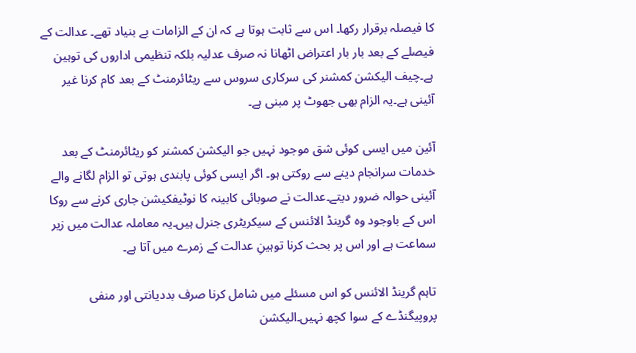کا فیصلہ برقرار رکھا۔ اس سے ثابت ہوتا ہے کہ ان کے الزامات بے بنیاد تھے۔ عدالت کے فیصلے کے بعد بار بار اعتراض اٹھانا نہ صرف عدلیہ بلکہ تنظیمی اداروں کی توہین ہے۔چیف الیکشن کمشنر کی سرکاری سروس سے ریٹائرمنٹ کے بعد کام کرنا غیر آئینی ہے۔یہ الزام بھی جھوٹ پر مبنی ہے۔

آئین میں ایسی کوئی شق موجود نہیں جو الیکشن کمشنر کو ریٹائرمنٹ کے بعد خدمات سرانجام دینے سے روکتی ہو۔ اگر ایسی کوئی پابندی ہوتی تو الزام لگانے والے آئینی حوالہ ضرور دیتے۔عدالت نے صوبائی کابینہ کا نوٹیفکیشن جاری کرنے سے روکا اس کے باوجود وہ گرینڈ الائنس کے سیکریٹری جنرل ہیں۔یہ معاملہ عدالت میں زیر سماعت ہے اور اس پر بحث کرنا توہینِ عدالت کے زمرے میں آتا ہے۔

تاہم گرینڈ الائنس کو اس مسئلے میں شامل کرنا صرف بددیانتی اور منفی پروپیگنڈے کے سوا کچھ نہیں۔الیکشن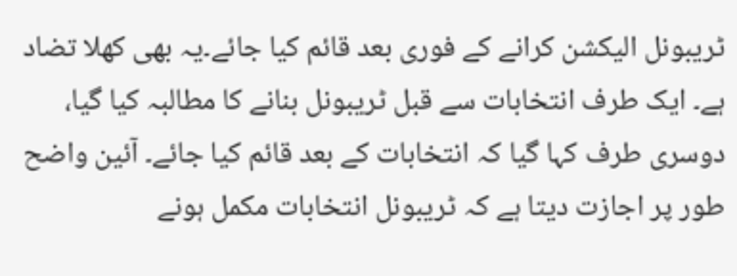ٹریبونل الیکشن کرانے کے فوری بعد قائم کیا جائے۔یہ بھی کھلا تضاد ہے۔ ایک طرف انتخابات سے قبل ٹریبونل بنانے کا مطالبہ کیا گیا، دوسری طرف کہا گیا کہ انتخابات کے بعد قائم کیا جائے۔ آئین واضح طور پر اجازت دیتا ہے کہ ٹریبونل انتخابات مکمل ہونے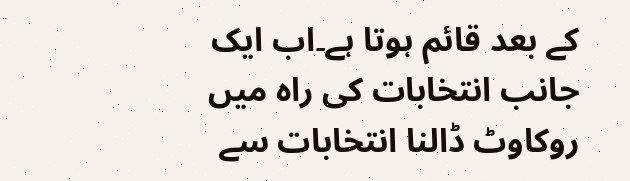کے بعد قائم ہوتا ہے۔اب ایک جانب انتخابات کی راہ میں روکاوٹ ڈالنا انتخابات سے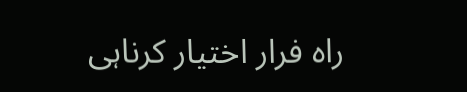راہ فرار اختیار کرناہی